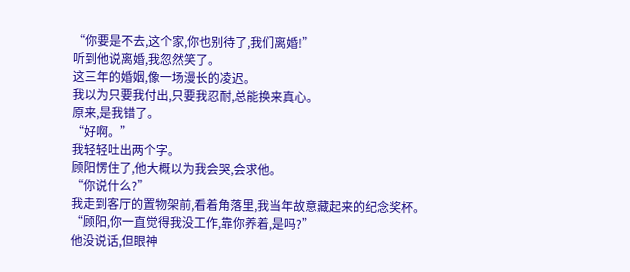“你要是不去,这个家,你也别待了,我们离婚!”
听到他说离婚,我忽然笑了。
这三年的婚姻,像一场漫长的凌迟。
我以为只要我付出,只要我忍耐,总能换来真心。
原来,是我错了。
“好啊。”
我轻轻吐出两个字。
顾阳愣住了,他大概以为我会哭,会求他。
“你说什么?”
我走到客厅的置物架前,看着角落里,我当年故意藏起来的纪念奖杯。
“顾阳,你一直觉得我没工作,靠你养着,是吗?”
他没说话,但眼神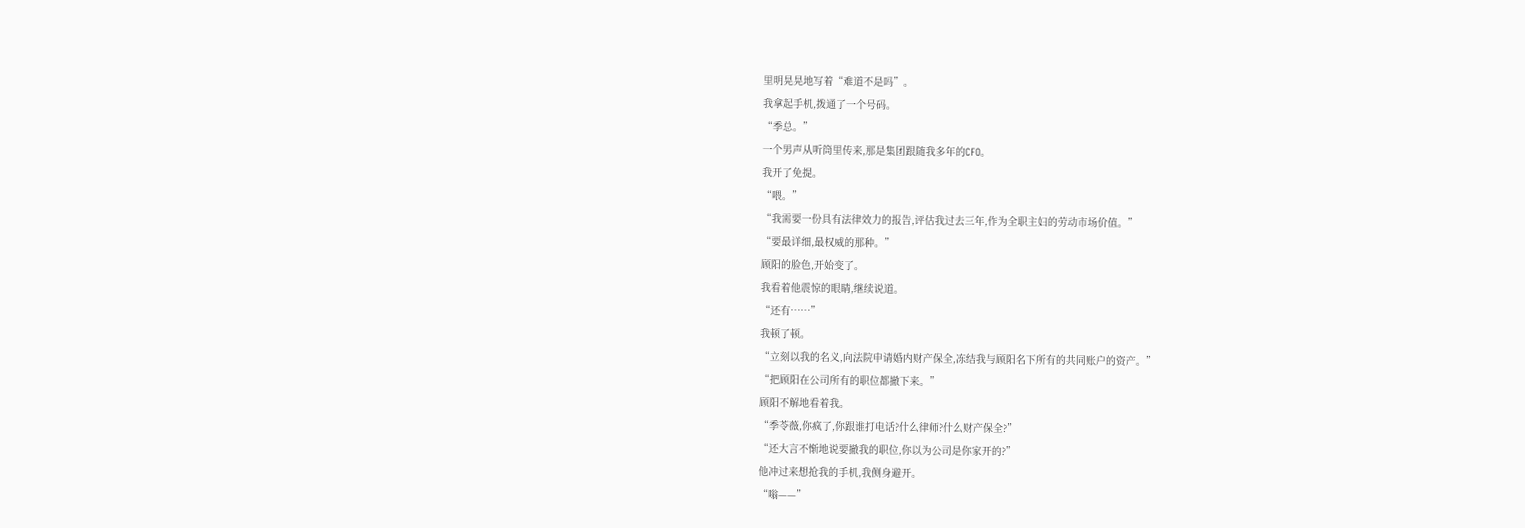里明晃晃地写着“难道不是吗”。
我拿起手机,拨通了一个号码。
“季总。”
一个男声从听筒里传来,那是集团跟随我多年的CFO。
我开了免提。
“喂。”
“我需要一份具有法律效力的报告,评估我过去三年,作为全职主妇的劳动市场价值。”
“要最详细,最权威的那种。”
顾阳的脸色,开始变了。
我看着他震惊的眼睛,继续说道。
“还有……”
我顿了顿。
“立刻以我的名义,向法院申请婚内财产保全,冻结我与顾阳名下所有的共同账户的资产。”
“把顾阳在公司所有的职位都撤下来。”
顾阳不解地看着我。
“季苓薇,你疯了,你跟谁打电话?什么律师?什么财产保全?”
“还大言不惭地说要撤我的职位,你以为公司是你家开的?”
他冲过来想抢我的手机,我侧身避开。
“嗡——”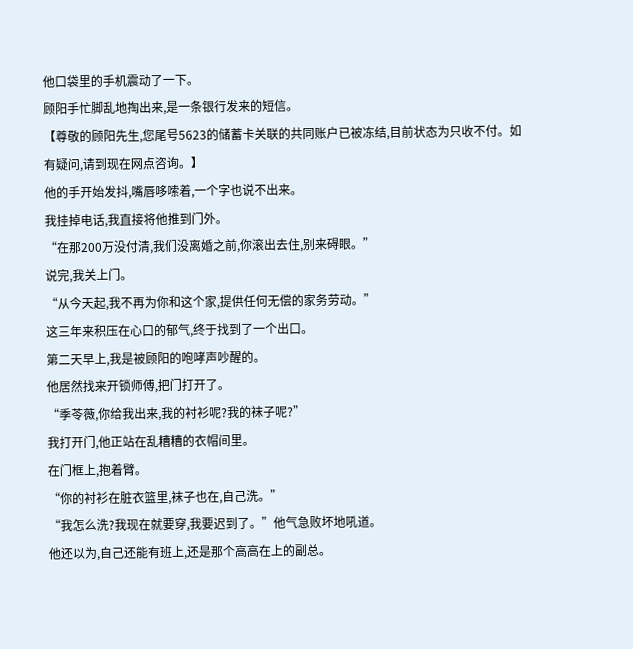他口袋里的手机震动了一下。
顾阳手忙脚乱地掏出来,是一条银行发来的短信。
【尊敬的顾阳先生,您尾号5623的储蓄卡关联的共同账户已被冻结,目前状态为只收不付。如有疑问,请到现在网点咨询。】
他的手开始发抖,嘴唇哆嗦着,一个字也说不出来。
我挂掉电话,我直接将他推到门外。
“在那200万没付清,我们没离婚之前,你滚出去住,别来碍眼。”
说完,我关上门。
“从今天起,我不再为你和这个家,提供任何无偿的家务劳动。”
这三年来积压在心口的郁气,终于找到了一个出口。
第二天早上,我是被顾阳的咆哮声吵醒的。
他居然找来开锁师傅,把门打开了。
“季苓薇,你给我出来,我的衬衫呢?我的袜子呢?”
我打开门,他正站在乱糟糟的衣帽间里。
在门框上,抱着臂。
“你的衬衫在脏衣篮里,袜子也在,自己洗。”
“我怎么洗?我现在就要穿,我要迟到了。”他气急败坏地吼道。
他还以为,自己还能有班上,还是那个高高在上的副总。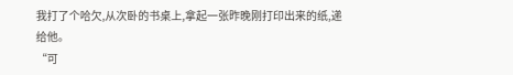我打了个哈欠,从次卧的书桌上,拿起一张昨晚刚打印出来的纸,递给他。
“可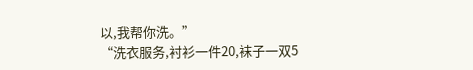以,我帮你洗。”
“洗衣服务,衬衫一件20,袜子一双5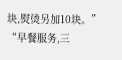块,熨烫另加10块。”
“早餐服务,三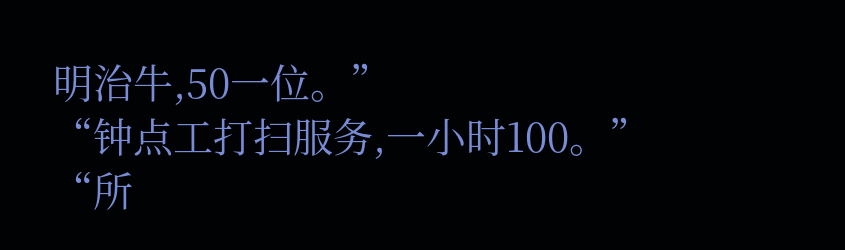明治牛,50一位。”
“钟点工打扫服务,一小时100。”
“所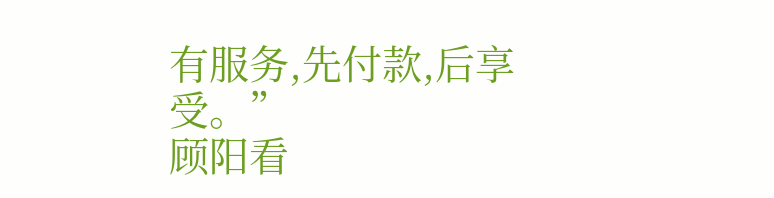有服务,先付款,后享受。”
顾阳看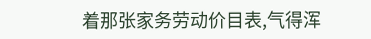着那张家务劳动价目表,气得浑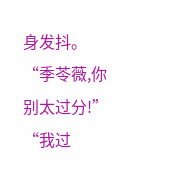身发抖。
“季苓薇,你别太过分!”
“我过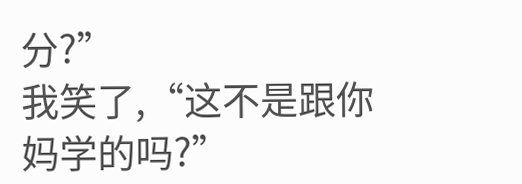分?”
我笑了,“这不是跟你妈学的吗?”